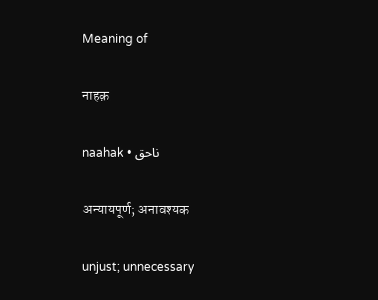Meaning of

नाहक़

naahak • ناحق

अन्यायपूर्ण; अनावश्यक

unjust; unnecessary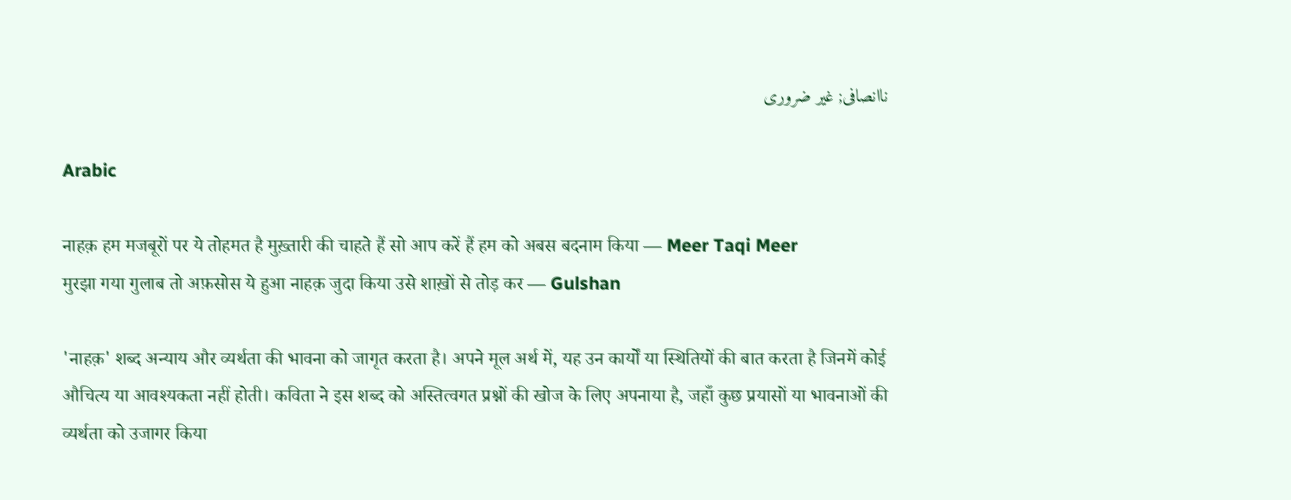ناانصافی; غیر ضروری

Arabic

नाहक़ हम मजबूरों पर ये तोहमत है मुख़्तारी की चाहते हैं सो आप करें हैं हम को अबस बदनाम किया — Meer Taqi Meer
मुरझा गया गुलाब तो अफ़सोस ये हुआ नाहक़ जुदा किया उसे शाख़ों से तोड़ कर — Gulshan

'नाहक़' शब्द अन्याय और व्यर्थता की भावना को जागृत करता है। अपने मूल अर्थ में, यह उन कार्यों या स्थितियों की बात करता है जिनमें कोई औचित्य या आवश्यकता नहीं होती। कविता ने इस शब्द को अस्तित्वगत प्रश्नों की खोज के लिए अपनाया है, जहाँ कुछ प्रयासों या भावनाओं की व्यर्थता को उजागर किया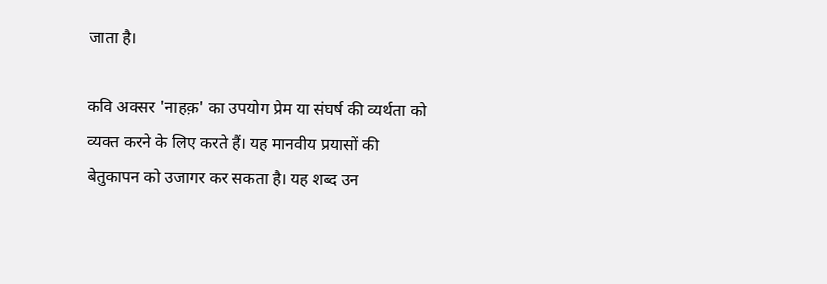जाता है।

कवि अक्सर 'नाहक़' का उपयोग प्रेम या संघर्ष की व्यर्थता को व्यक्त करने के लिए करते हैं। यह मानवीय प्रयासों की बेतुकापन को उजागर कर सकता है। यह शब्द उन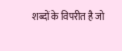शब्दों के विपरीत है जो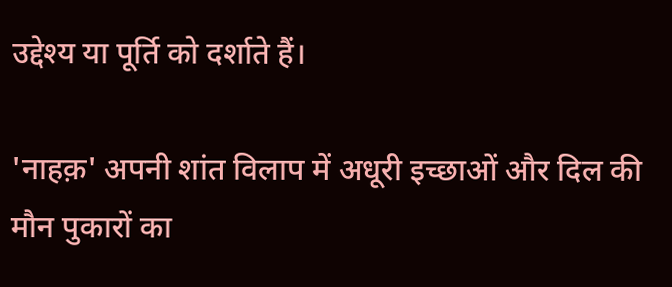उद्देश्य या पूर्ति को दर्शाते हैं।

'नाहक़' अपनी शांत विलाप में अधूरी इच्छाओं और दिल की मौन पुकारों का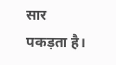सार पकड़ता है।